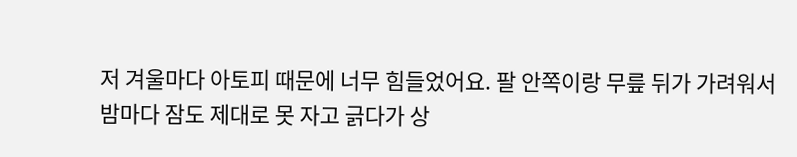저 겨울마다 아토피 때문에 너무 힘들었어요. 팔 안쪽이랑 무릎 뒤가 가려워서 밤마다 잠도 제대로 못 자고 긁다가 상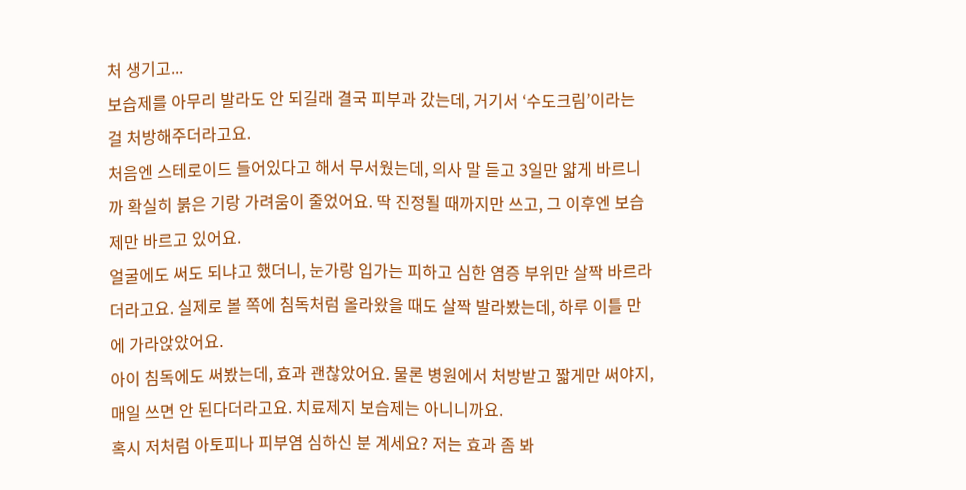처 생기고...
보습제를 아무리 발라도 안 되길래 결국 피부과 갔는데, 거기서 ‘수도크림’이라는 걸 처방해주더라고요.
처음엔 스테로이드 들어있다고 해서 무서웠는데, 의사 말 듣고 3일만 얇게 바르니까 확실히 붉은 기랑 가려움이 줄었어요. 딱 진정될 때까지만 쓰고, 그 이후엔 보습제만 바르고 있어요.
얼굴에도 써도 되냐고 했더니, 눈가랑 입가는 피하고 심한 염증 부위만 살짝 바르라더라고요. 실제로 볼 쪽에 침독처럼 올라왔을 때도 살짝 발라봤는데, 하루 이틀 만에 가라앉았어요.
아이 침독에도 써봤는데, 효과 괜찮았어요. 물론 병원에서 처방받고 짧게만 써야지, 매일 쓰면 안 된다더라고요. 치료제지 보습제는 아니니까요.
혹시 저처럼 아토피나 피부염 심하신 분 계세요? 저는 효과 좀 봐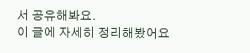서 공유해봐요.
이 글에 자세히 정리해봤어요